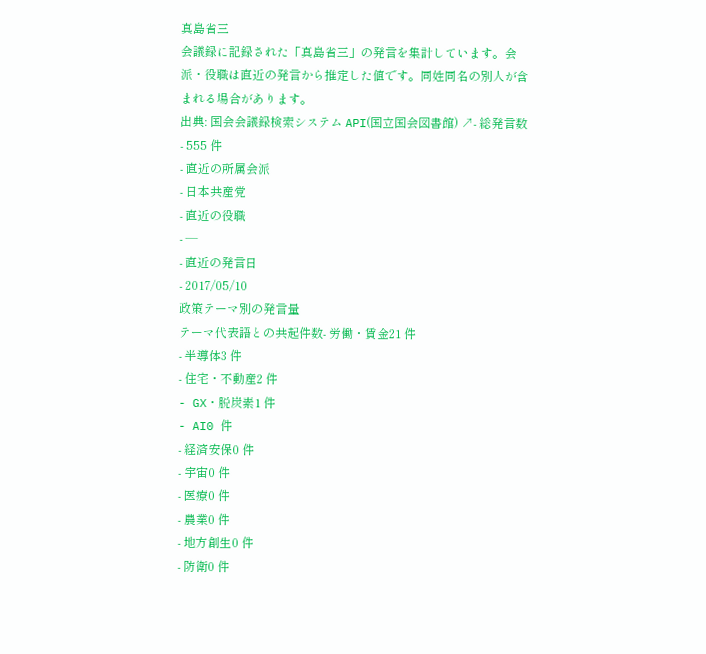真島省三
会議録に記録された「真島省三」の発言を集計しています。会派・役職は直近の発言から推定した値です。同姓同名の別人が含まれる場合があります。
出典: 国会会議録検索システム API(国立国会図書館) ↗- 総発言数
- 555 件
- 直近の所属会派
- 日本共産党
- 直近の役職
- —
- 直近の発言日
- 2017/05/10
政策テーマ別の発言量
テーマ代表語との共起件数- 労働・賃金21 件
- 半導体3 件
- 住宅・不動産2 件
- GX・脱炭素1 件
- AI0 件
- 経済安保0 件
- 宇宙0 件
- 医療0 件
- 農業0 件
- 地方創生0 件
- 防衛0 件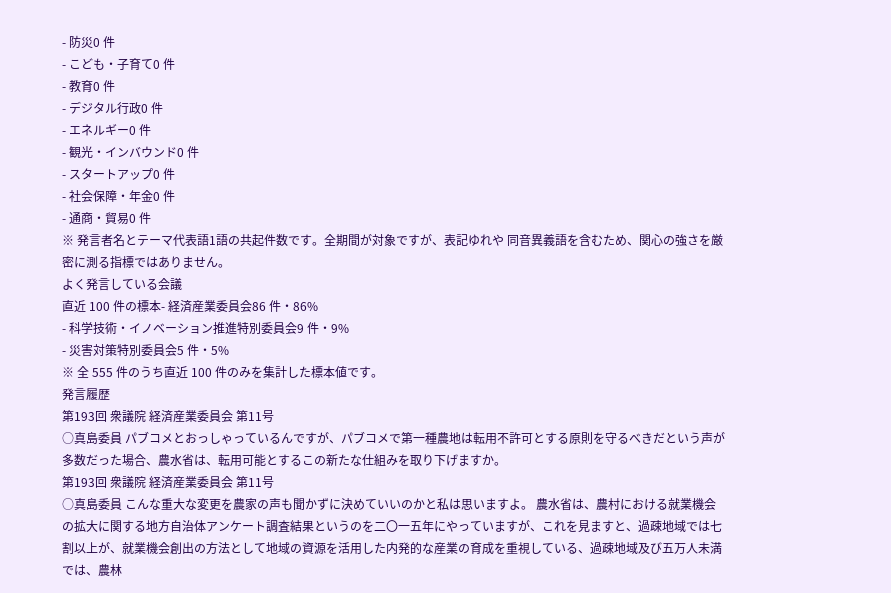- 防災0 件
- こども・子育て0 件
- 教育0 件
- デジタル行政0 件
- エネルギー0 件
- 観光・インバウンド0 件
- スタートアップ0 件
- 社会保障・年金0 件
- 通商・貿易0 件
※ 発言者名とテーマ代表語1語の共起件数です。全期間が対象ですが、表記ゆれや 同音異義語を含むため、関心の強さを厳密に測る指標ではありません。
よく発言している会議
直近 100 件の標本- 経済産業委員会86 件・86%
- 科学技術・イノベーション推進特別委員会9 件・9%
- 災害対策特別委員会5 件・5%
※ 全 555 件のうち直近 100 件のみを集計した標本値です。
発言履歴
第193回 衆議院 経済産業委員会 第11号
○真島委員 パブコメとおっしゃっているんですが、パブコメで第一種農地は転用不許可とする原則を守るべきだという声が多数だった場合、農水省は、転用可能とするこの新たな仕組みを取り下げますか。
第193回 衆議院 経済産業委員会 第11号
○真島委員 こんな重大な変更を農家の声も聞かずに決めていいのかと私は思いますよ。 農水省は、農村における就業機会の拡大に関する地方自治体アンケート調査結果というのを二〇一五年にやっていますが、これを見ますと、過疎地域では七割以上が、就業機会創出の方法として地域の資源を活用した内発的な産業の育成を重視している、過疎地域及び五万人未満では、農林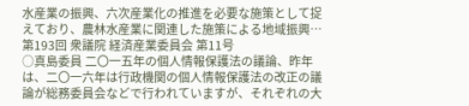水産業の振興、六次産業化の推進を必要な施策として捉えており、農林水産業に関連した施策による地域振興…
第193回 衆議院 経済産業委員会 第11号
○真島委員 二〇一五年の個人情報保護法の議論、昨年は、二〇一六年は行政機関の個人情報保護法の改正の議論が総務委員会などで行われていますが、それぞれの大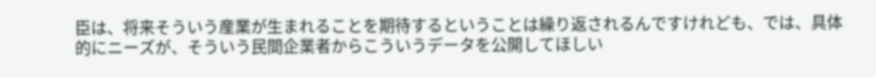臣は、将来そういう産業が生まれることを期待するということは繰り返されるんですけれども、では、具体的にニーズが、そういう民間企業者からこういうデータを公開してほしい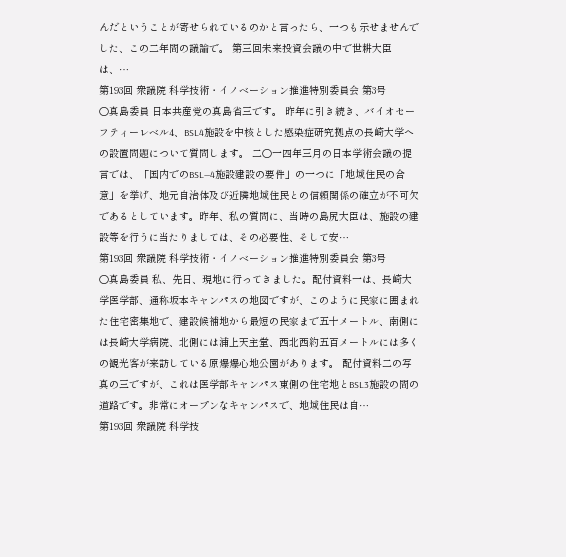んだということが寄せられているのかと言ったら、一つも示せませんでした、この二年間の議論で。 第三回未来投資会議の中で世耕大臣は、…
第193回 衆議院 科学技術・イノベーション推進特別委員会 第3号
○真島委員 日本共産党の真島省三です。 昨年に引き続き、バイオセーフティーレベル4、BSL4施設を中核とした感染症研究拠点の長崎大学への設置問題について質問します。 二〇一四年三月の日本学術会議の提言では、「国内でのBSL―4施設建設の要件」の一つに「地域住民の合意」を挙げ、地元自治体及び近隣地域住民との信頼関係の確立が不可欠であるとしています。昨年、私の質問に、当時の島尻大臣は、施設の建設等を行うに当たりましては、その必要性、そして安…
第193回 衆議院 科学技術・イノベーション推進特別委員会 第3号
○真島委員 私、先日、現地に行ってきました。配付資料一は、長崎大学医学部、通称坂本キャンパスの地図ですが、このように民家に囲まれた住宅密集地で、建設候補地から最短の民家まで五十メートル、南側には長崎大学病院、北側には浦上天主堂、西北西約五百メートルには多くの観光客が来訪している原爆爆心地公園があります。 配付資料二の写真の三ですが、これは医学部キャンパス東側の住宅地とBSL3施設の間の道路です。非常にオープンなキャンパスで、地域住民は自…
第193回 衆議院 科学技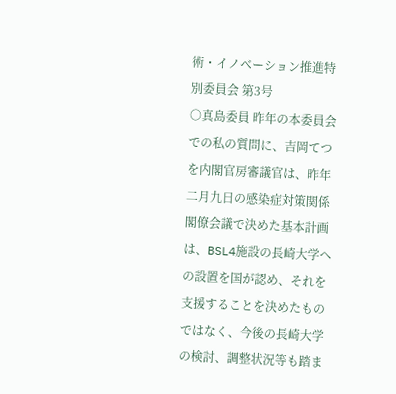術・イノベーション推進特別委員会 第3号
○真島委員 昨年の本委員会での私の質問に、吉岡てつを内閣官房審議官は、昨年二月九日の感染症対策関係閣僚会議で決めた基本計画は、BSL4施設の長崎大学への設置を国が認め、それを支援することを決めたものではなく、今後の長崎大学の検討、調整状況等も踏ま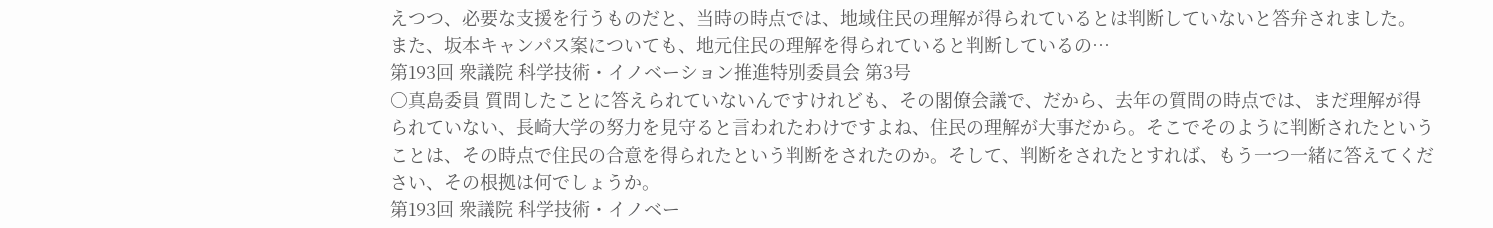えつつ、必要な支援を行うものだと、当時の時点では、地域住民の理解が得られているとは判断していないと答弁されました。 また、坂本キャンパス案についても、地元住民の理解を得られていると判断しているの…
第193回 衆議院 科学技術・イノベーション推進特別委員会 第3号
○真島委員 質問したことに答えられていないんですけれども、その閣僚会議で、だから、去年の質問の時点では、まだ理解が得られていない、長崎大学の努力を見守ると言われたわけですよね、住民の理解が大事だから。そこでそのように判断されたということは、その時点で住民の合意を得られたという判断をされたのか。そして、判断をされたとすれば、もう一つ一緒に答えてください、その根拠は何でしょうか。
第193回 衆議院 科学技術・イノベー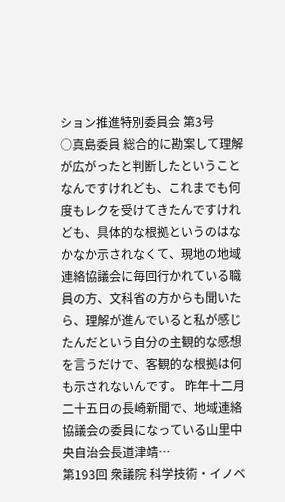ション推進特別委員会 第3号
○真島委員 総合的に勘案して理解が広がったと判断したということなんですけれども、これまでも何度もレクを受けてきたんですけれども、具体的な根拠というのはなかなか示されなくて、現地の地域連絡協議会に毎回行かれている職員の方、文科省の方からも聞いたら、理解が進んでいると私が感じたんだという自分の主観的な感想を言うだけで、客観的な根拠は何も示されないんです。 昨年十二月二十五日の長崎新聞で、地域連絡協議会の委員になっている山里中央自治会長道津靖…
第193回 衆議院 科学技術・イノベ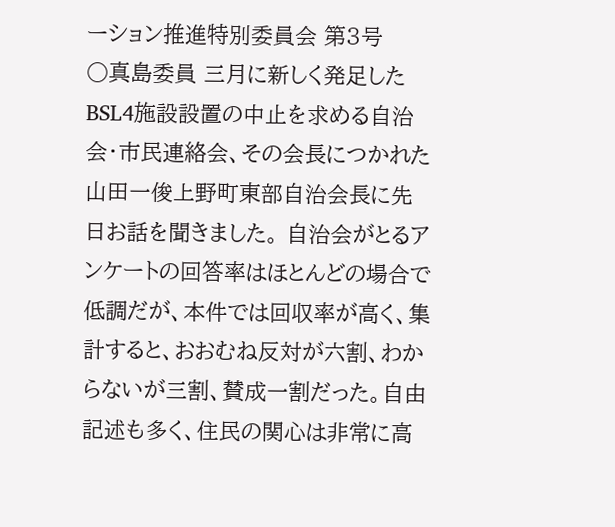ーション推進特別委員会 第3号
○真島委員 三月に新しく発足したBSL4施設設置の中止を求める自治会・市民連絡会、その会長につかれた山田一俊上野町東部自治会長に先日お話を聞きました。 自治会がとるアンケートの回答率はほとんどの場合で低調だが、本件では回収率が高く、集計すると、おおむね反対が六割、わからないが三割、賛成一割だった。自由記述も多く、住民の関心は非常に高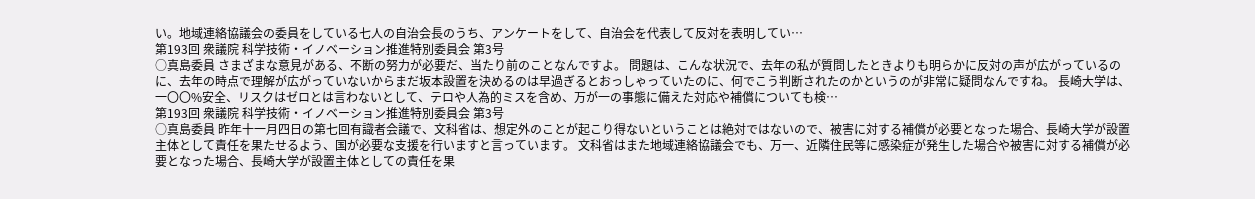い。地域連絡協議会の委員をしている七人の自治会長のうち、アンケートをして、自治会を代表して反対を表明してい…
第193回 衆議院 科学技術・イノベーション推進特別委員会 第3号
○真島委員 さまざまな意見がある、不断の努力が必要だ、当たり前のことなんですよ。 問題は、こんな状況で、去年の私が質問したときよりも明らかに反対の声が広がっているのに、去年の時点で理解が広がっていないからまだ坂本設置を決めるのは早過ぎるとおっしゃっていたのに、何でこう判断されたのかというのが非常に疑問なんですね。 長崎大学は、一〇〇%安全、リスクはゼロとは言わないとして、テロや人為的ミスを含め、万が一の事態に備えた対応や補償についても検…
第193回 衆議院 科学技術・イノベーション推進特別委員会 第3号
○真島委員 昨年十一月四日の第七回有識者会議で、文科省は、想定外のことが起こり得ないということは絶対ではないので、被害に対する補償が必要となった場合、長崎大学が設置主体として責任を果たせるよう、国が必要な支援を行いますと言っています。 文科省はまた地域連絡協議会でも、万一、近隣住民等に感染症が発生した場合や被害に対する補償が必要となった場合、長崎大学が設置主体としての責任を果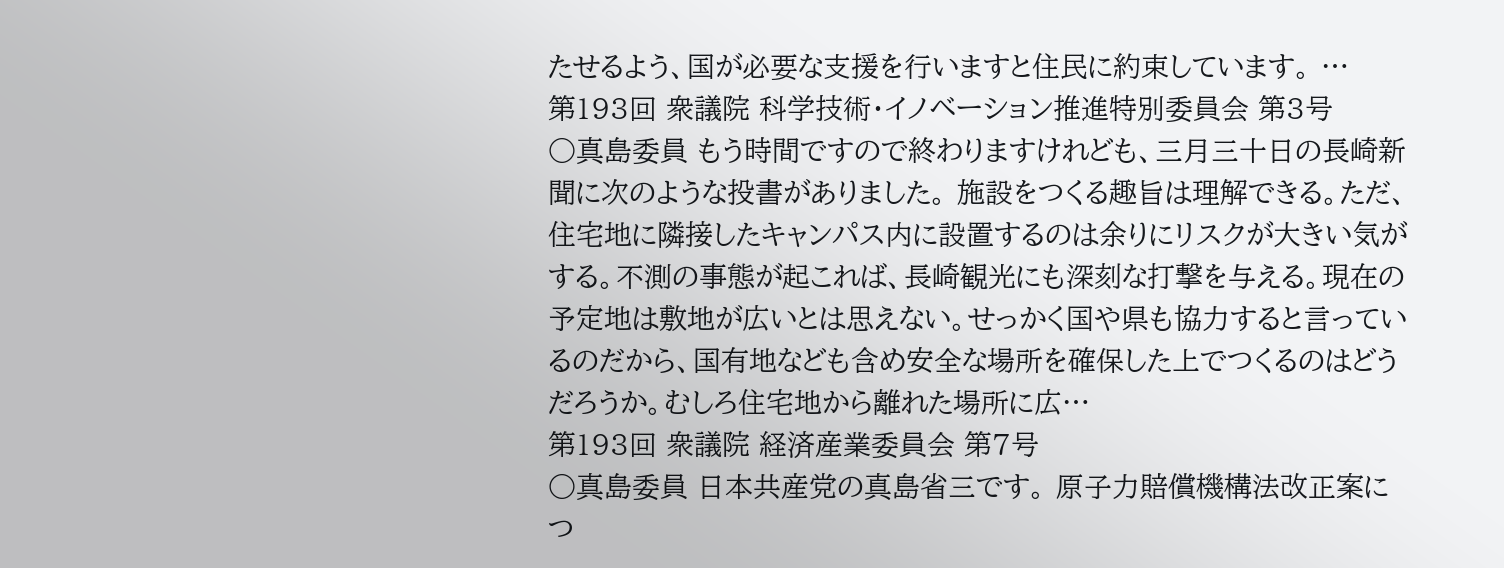たせるよう、国が必要な支援を行いますと住民に約束しています。 …
第193回 衆議院 科学技術・イノベーション推進特別委員会 第3号
○真島委員 もう時間ですので終わりますけれども、三月三十日の長崎新聞に次のような投書がありました。 施設をつくる趣旨は理解できる。ただ、住宅地に隣接したキャンパス内に設置するのは余りにリスクが大きい気がする。不測の事態が起これば、長崎観光にも深刻な打撃を与える。現在の予定地は敷地が広いとは思えない。せっかく国や県も協力すると言っているのだから、国有地なども含め安全な場所を確保した上でつくるのはどうだろうか。むしろ住宅地から離れた場所に広…
第193回 衆議院 経済産業委員会 第7号
○真島委員 日本共産党の真島省三です。 原子力賠償機構法改正案につ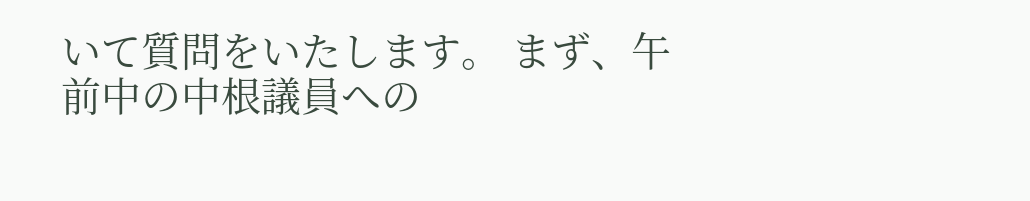いて質問をいたします。 まず、午前中の中根議員への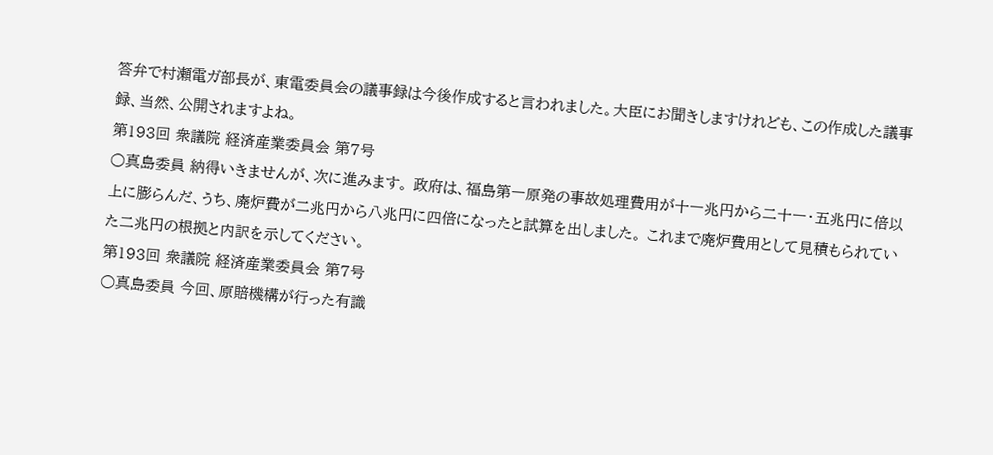答弁で村瀬電ガ部長が、東電委員会の議事録は今後作成すると言われました。大臣にお聞きしますけれども、この作成した議事録、当然、公開されますよね。
第193回 衆議院 経済産業委員会 第7号
○真島委員 納得いきませんが、次に進みます。 政府は、福島第一原発の事故処理費用が十一兆円から二十一・五兆円に倍以上に膨らんだ、うち、廃炉費が二兆円から八兆円に四倍になったと試算を出しました。 これまで廃炉費用として見積もられていた二兆円の根拠と内訳を示してください。
第193回 衆議院 経済産業委員会 第7号
○真島委員 今回、原賠機構が行った有識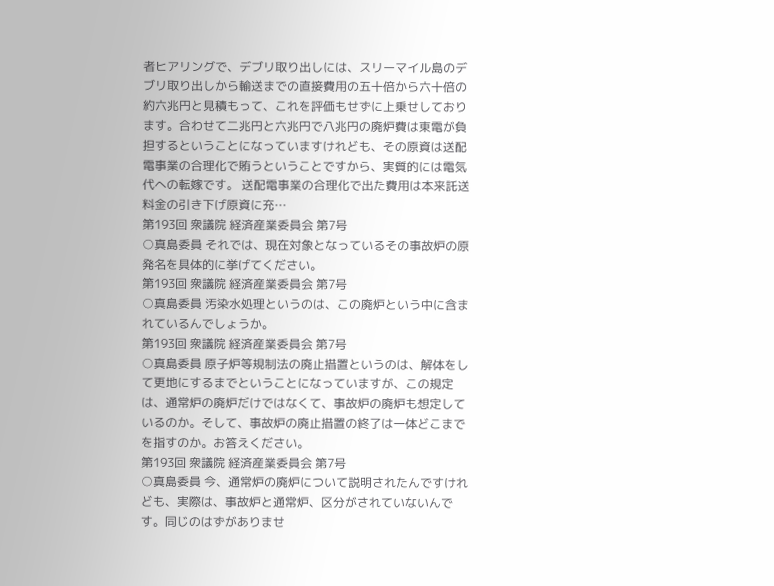者ヒアリングで、デブリ取り出しには、スリーマイル島のデブリ取り出しから輸送までの直接費用の五十倍から六十倍の約六兆円と見積もって、これを評価もせずに上乗せしております。合わせて二兆円と六兆円で八兆円の廃炉費は東電が負担するということになっていますけれども、その原資は送配電事業の合理化で賄うということですから、実質的には電気代への転嫁です。 送配電事業の合理化で出た費用は本来託送料金の引き下げ原資に充…
第193回 衆議院 経済産業委員会 第7号
○真島委員 それでは、現在対象となっているその事故炉の原発名を具体的に挙げてください。
第193回 衆議院 経済産業委員会 第7号
○真島委員 汚染水処理というのは、この廃炉という中に含まれているんでしょうか。
第193回 衆議院 経済産業委員会 第7号
○真島委員 原子炉等規制法の廃止措置というのは、解体をして更地にするまでということになっていますが、この規定は、通常炉の廃炉だけではなくて、事故炉の廃炉も想定しているのか。そして、事故炉の廃止措置の終了は一体どこまでを指すのか。お答えください。
第193回 衆議院 経済産業委員会 第7号
○真島委員 今、通常炉の廃炉について説明されたんですけれども、実際は、事故炉と通常炉、区分がされていないんです。同じのはずがありませ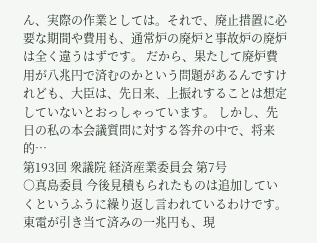ん、実際の作業としては。それで、廃止措置に必要な期間や費用も、通常炉の廃炉と事故炉の廃炉は全く違うはずです。 だから、果たして廃炉費用が八兆円で済むのかという問題があるんですけれども、大臣は、先日来、上振れすることは想定していないとおっしゃっています。 しかし、先日の私の本会議質問に対する答弁の中で、将来的…
第193回 衆議院 経済産業委員会 第7号
○真島委員 今後見積もられたものは追加していくというふうに繰り返し言われているわけです。 東電が引き当て済みの一兆円も、現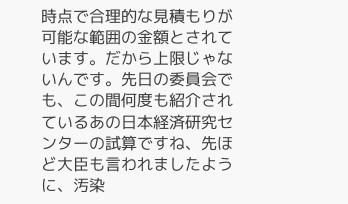時点で合理的な見積もりが可能な範囲の金額とされています。だから上限じゃないんです。先日の委員会でも、この間何度も紹介されているあの日本経済研究センターの試算ですね、先ほど大臣も言われましたように、汚染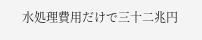水処理費用だけで三十二兆円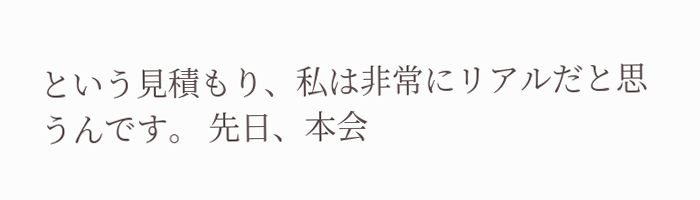という見積もり、私は非常にリアルだと思うんです。 先日、本会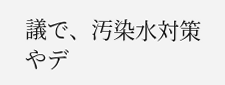議で、汚染水対策やデ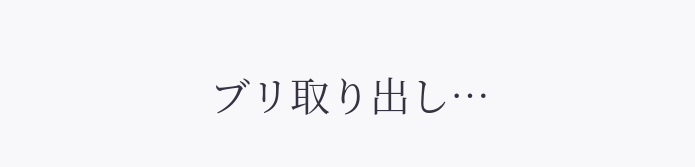ブリ取り出し…